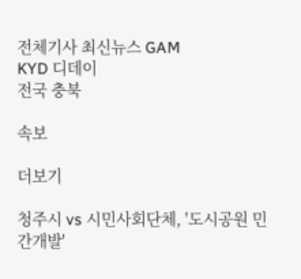전체기사 최신뉴스 GAM
KYD 디데이
전국 충북

속보

더보기

청주시 vs 시민사회단체, '도시공원 민간개발'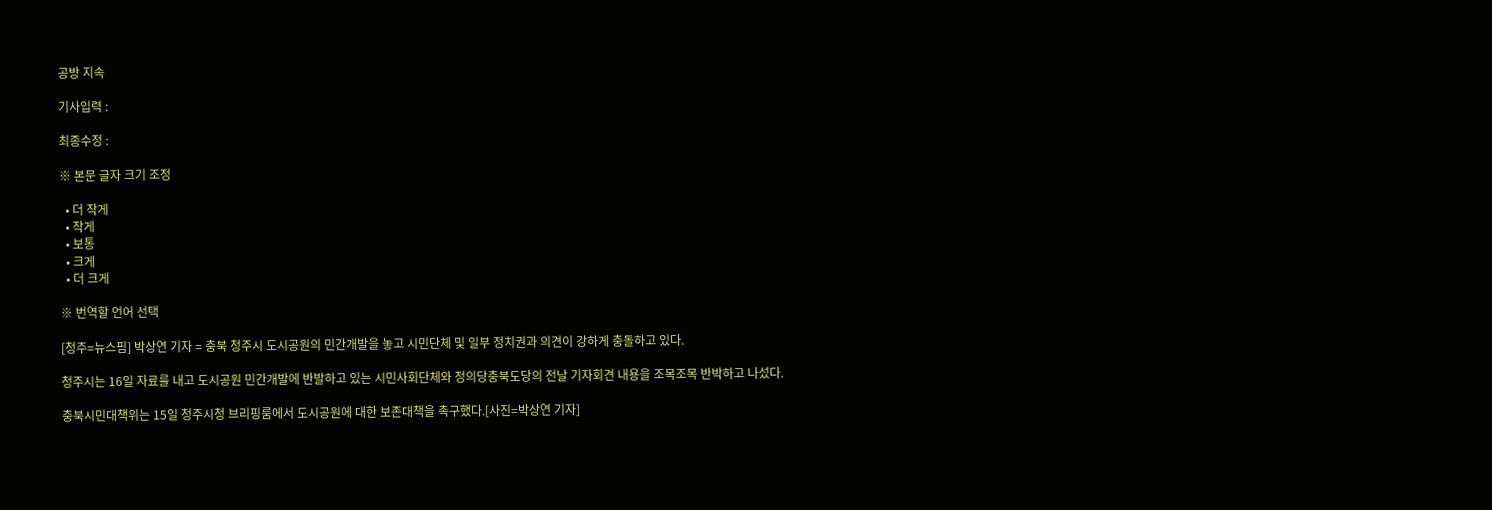공방 지속

기사입력 :

최종수정 :

※ 본문 글자 크기 조정

  • 더 작게
  • 작게
  • 보통
  • 크게
  • 더 크게

※ 번역할 언어 선택

[청주=뉴스핌] 박상연 기자 = 충북 청주시 도시공원의 민간개발을 놓고 시민단체 및 일부 정치권과 의견이 강하게 충돌하고 있다.

청주시는 16일 자료를 내고 도시공원 민간개발에 반발하고 있는 시민사회단체와 정의당충북도당의 전날 기자회견 내용을 조목조목 반박하고 나섰다.

충북시민대책위는 15일 청주시청 브리핑룸에서 도시공원에 대한 보존대책을 촉구했다.[사진=박상연 기자]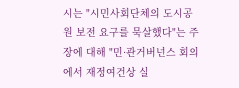시는 "시민사회단체의 도시공원 보전 요구를 묵살했다"는 주장에 대해 "민·관거버넌스 회의에서 재정여건상 실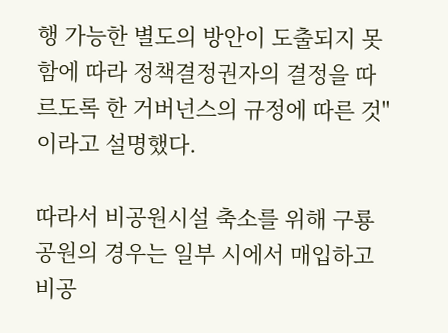행 가능한 별도의 방안이 도출되지 못함에 따라 정책결정권자의 결정을 따르도록 한 거버넌스의 규정에 따른 것"이라고 설명했다.

따라서 비공원시설 축소를 위해 구룡공원의 경우는 일부 시에서 매입하고 비공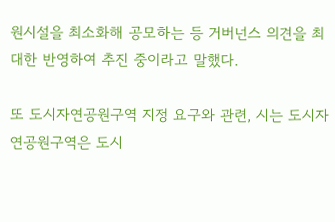원시설을 최소화해 공모하는 등 거버넌스 의견을 최대한 반영하여 추진 중이라고 말했다.

또 도시자연공원구역 지정 요구와 관련, 시는 도시자연공원구역은 도시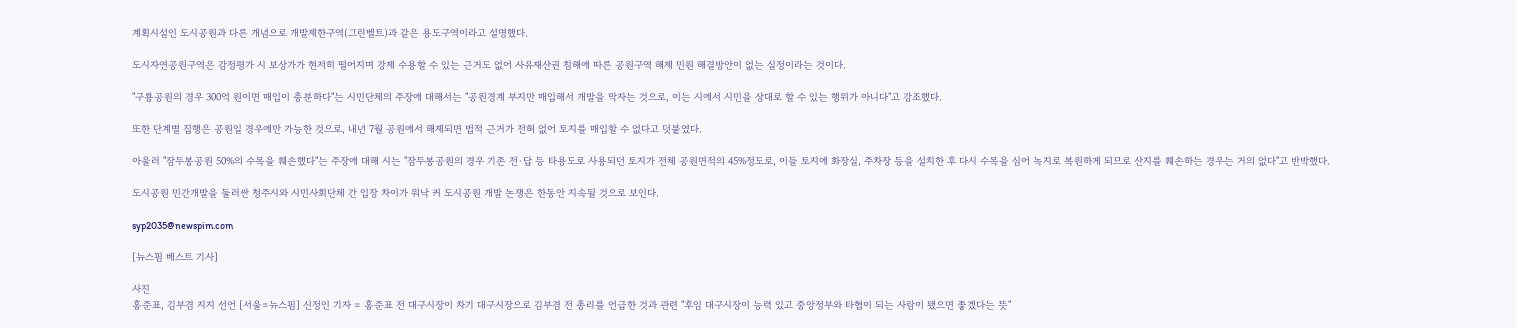계획시설인 도시공원과 다른 개념으로 개발제한구역(그린벨트)과 같은 용도구역이라고 설명했다.

도시자연공원구역은 감정평가 시 보상가가 현저히 떨어지며 강제 수용할 수 있는 근거도 없어 사유재산권 침해에 따른 공원구역 해제 민원 해결방안이 없는 실정이라는 것이다.

"구룡공원의 경우 300억 원이면 매입이 충분하다"는 시민단체의 주장에 대해서는 "공원경계 부지만 매입해서 개발을 막자는 것으로, 이는 시에서 시민을 상대로 할 수 있는 행위가 아니다"고 강조했다.

또한 단계별 집행은 공원일 경우에만 가능한 것으로, 내년 7월 공원에서 해제되면 법적 근거가 전혀 없어 토지를 매입할 수 없다고 덧붙였다.

아울러 "잠두봉공원 50%의 수목을 훼손했다"는 주장에 대해 시는 "잠두봉공원의 경우 기존 전·답 등 타용도로 사용되던 토지가 전체 공원면적의 45%정도로, 이들 토지에 화장실, 주차장 등을 설치한 후 다시 수목을 심어 녹지로 복원하게 되므로 산지를 훼손하는 경우는 거의 없다"고 반박했다.

도시공원 민간개발을 둘러싼 청주시와 시민사회단체 간 입장 차이가 워낙 커 도시공원 개발 논쟁은 한동안 지속될 것으로 보인다.

syp2035@newspim.com

[뉴스핌 베스트 기사]

사진
홍준표, 김부겸 지지 선언 [서울=뉴스핌] 신정인 기자 = 홍준표 전 대구시장이 차기 대구시장으로 김부겸 전 총리를 언급한 것과 관련 "후임 대구시장이 능력 있고 중앙정부와 타협이 되는 사람이 됐으면 좋겠다는 뜻"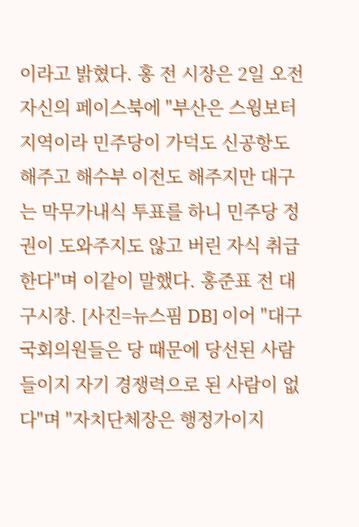이라고 밝혔다. 홍 전 시장은 2일 오전 자신의 페이스북에 "부산은 스윙보터 지역이라 민주당이 가덕도 신공항도 해주고 해수부 이전도 해주지만 대구는 막무가내식 투표를 하니 민주당 정권이 도와주지도 않고 버린 자식 취급한다"며 이같이 말했다. 홍준표 전 대구시장. [사진=뉴스핌 DB] 이어 "대구 국회의원들은 당 때문에 당선된 사람들이지 자기 경쟁력으로 된 사람이 없다"며 "자치단체장은 행정가이지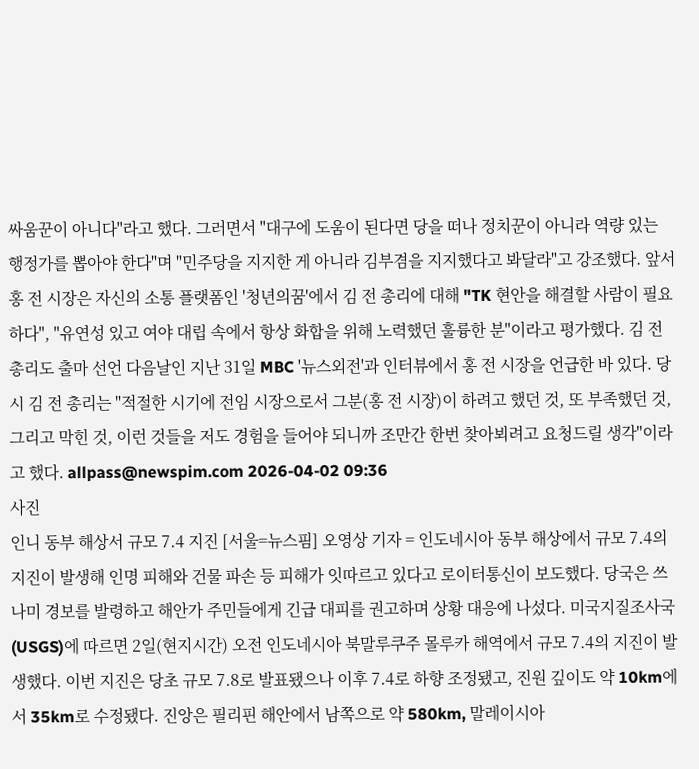싸움꾼이 아니다"라고 했다. 그러면서 "대구에 도움이 된다면 당을 떠나 정치꾼이 아니라 역량 있는 행정가를 뽑아야 한다"며 "민주당을 지지한 게 아니라 김부겸을 지지했다고 봐달라"고 강조했다. 앞서 홍 전 시장은 자신의 소통 플랫폼인 '청년의꿈'에서 김 전 총리에 대해 "TK 현안을 해결할 사람이 필요하다", "유연성 있고 여야 대립 속에서 항상 화합을 위해 노력했던 훌륭한 분"이라고 평가했다. 김 전 총리도 출마 선언 다음날인 지난 31일 MBC '뉴스외전'과 인터뷰에서 홍 전 시장을 언급한 바 있다. 당시 김 전 총리는 "적절한 시기에 전임 시장으로서 그분(홍 전 시장)이 하려고 했던 것, 또 부족했던 것, 그리고 막힌 것, 이런 것들을 저도 경험을 들어야 되니까 조만간 한번 찾아뵈려고 요청드릴 생각"이라고 했다. allpass@newspim.com 2026-04-02 09:36
사진
인니 동부 해상서 규모 7.4 지진 [서울=뉴스핌] 오영상 기자 = 인도네시아 동부 해상에서 규모 7.4의 지진이 발생해 인명 피해와 건물 파손 등 피해가 잇따르고 있다고 로이터통신이 보도했다. 당국은 쓰나미 경보를 발령하고 해안가 주민들에게 긴급 대피를 권고하며 상황 대응에 나섰다. 미국지질조사국(USGS)에 따르면 2일(현지시간) 오전 인도네시아 북말루쿠주 몰루카 해역에서 규모 7.4의 지진이 발생했다. 이번 지진은 당초 규모 7.8로 발표됐으나 이후 7.4로 하향 조정됐고, 진원 깊이도 약 10km에서 35km로 수정됐다. 진앙은 필리핀 해안에서 남쪽으로 약 580km, 말레이시아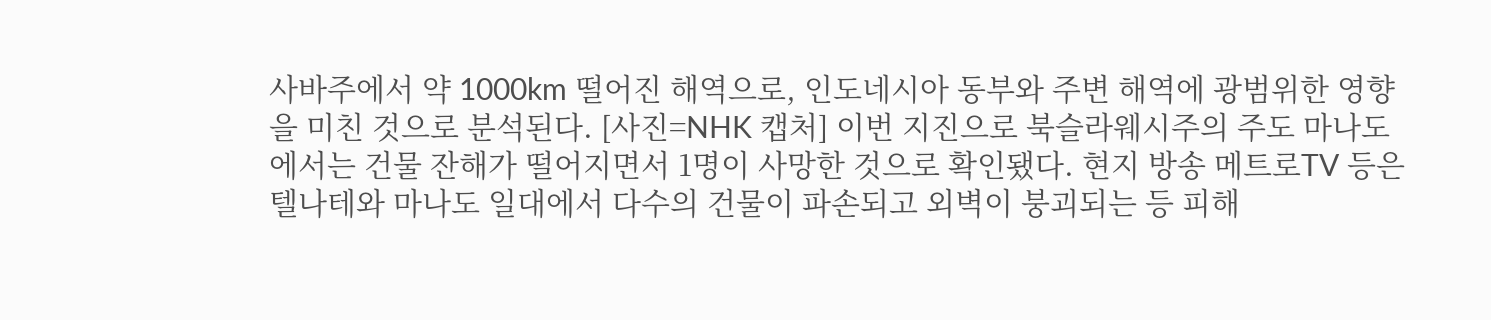사바주에서 약 1000km 떨어진 해역으로, 인도네시아 동부와 주변 해역에 광범위한 영향을 미친 것으로 분석된다. [사진=NHK 캡처] 이번 지진으로 북슬라웨시주의 주도 마나도에서는 건물 잔해가 떨어지면서 1명이 사망한 것으로 확인됐다. 현지 방송 메트로TV 등은 텔나테와 마나도 일대에서 다수의 건물이 파손되고 외벽이 붕괴되는 등 피해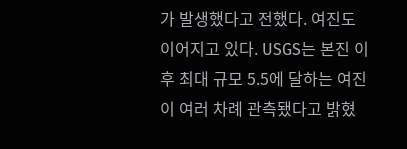가 발생했다고 전했다. 여진도 이어지고 있다. USGS는 본진 이후 최대 규모 5.5에 달하는 여진이 여러 차례 관측됐다고 밝혔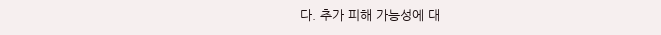다. 추가 피해 가능성에 대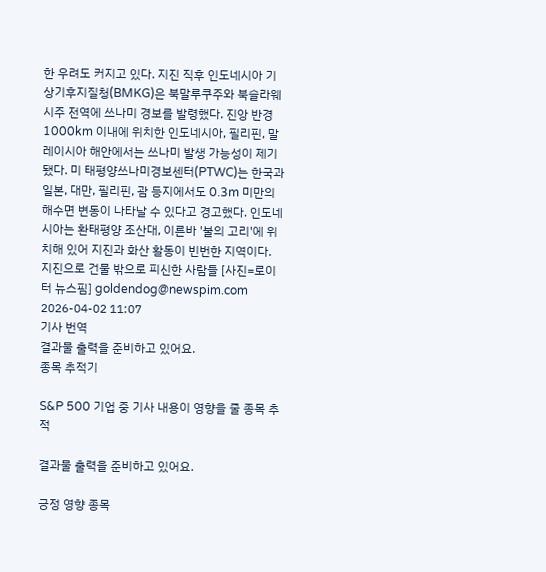한 우려도 커지고 있다. 지진 직후 인도네시아 기상기후지질청(BMKG)은 북말루쿠주와 북슬라웨시주 전역에 쓰나미 경보를 발령했다. 진앙 반경 1000km 이내에 위치한 인도네시아, 필리핀, 말레이시아 해안에서는 쓰나미 발생 가능성이 제기됐다. 미 태평양쓰나미경보센터(PTWC)는 한국과 일본, 대만, 필리핀, 괌 등지에서도 0.3m 미만의 해수면 변동이 나타날 수 있다고 경고했다. 인도네시아는 환태평양 조산대, 이른바 '불의 고리'에 위치해 있어 지진과 화산 활동이 빈번한 지역이다. 지진으로 건물 밖으로 피신한 사람들 [사진=로이터 뉴스핌] goldendog@newspim.com 2026-04-02 11:07
기사 번역
결과물 출력을 준비하고 있어요.
종목 추적기

S&P 500 기업 중 기사 내용이 영향을 줄 종목 추적

결과물 출력을 준비하고 있어요.

긍정 영향 종목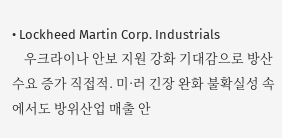• Lockheed Martin Corp. Industrials
    우크라이나 안보 지원 강화 기대감으로 방산 수요 증가 직접적. 미·러 긴장 완화 불확실성 속에서도 방위산업 매출 안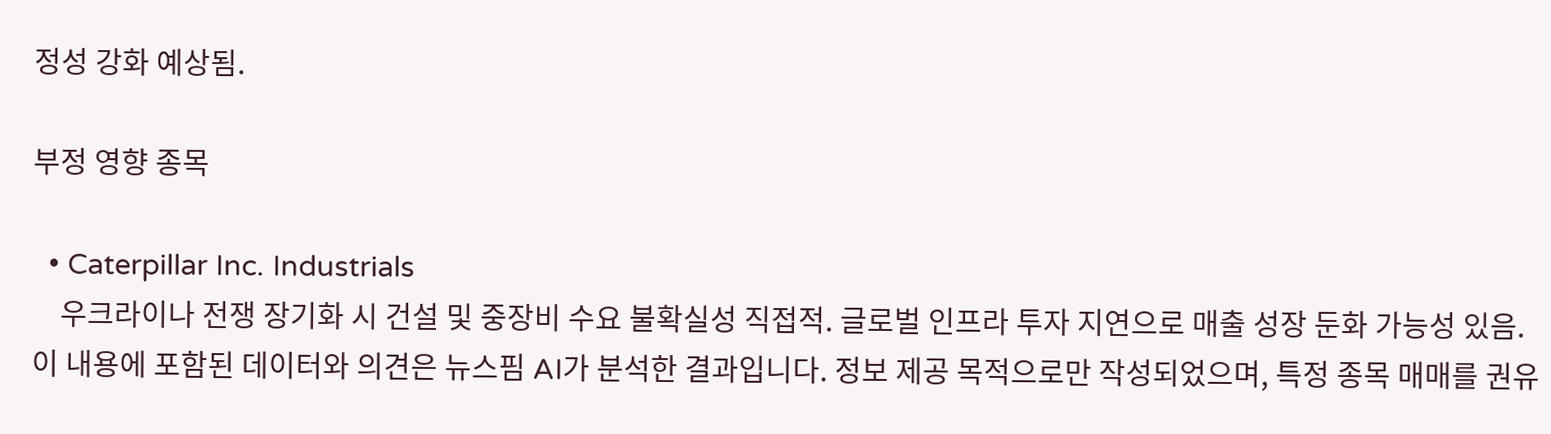정성 강화 예상됨.

부정 영향 종목

  • Caterpillar Inc. Industrials
    우크라이나 전쟁 장기화 시 건설 및 중장비 수요 불확실성 직접적. 글로벌 인프라 투자 지연으로 매출 성장 둔화 가능성 있음.
이 내용에 포함된 데이터와 의견은 뉴스핌 AI가 분석한 결과입니다. 정보 제공 목적으로만 작성되었으며, 특정 종목 매매를 권유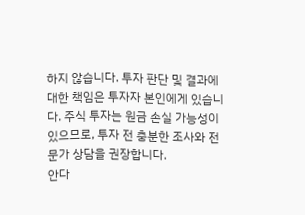하지 않습니다. 투자 판단 및 결과에 대한 책임은 투자자 본인에게 있습니다. 주식 투자는 원금 손실 가능성이 있으므로, 투자 전 충분한 조사와 전문가 상담을 권장합니다.
안다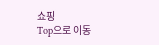쇼핑
Top으로 이동